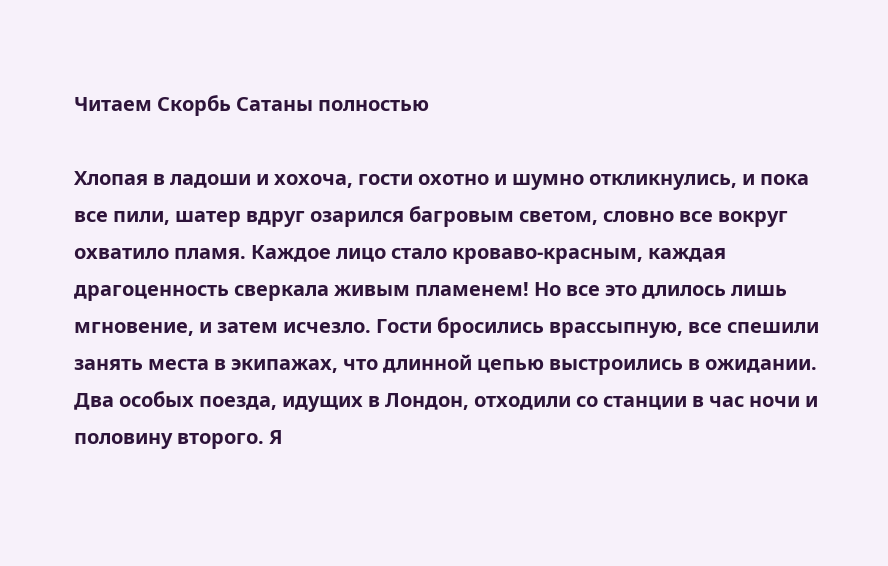Читаем Скорбь Сатаны полностью

Хлопая в ладоши и хохоча, гости охотно и шумно откликнулись, и пока все пили, шатер вдруг озарился багровым светом, словно все вокруг охватило пламя. Каждое лицо стало кроваво-красным, каждая драгоценность сверкала живым пламенем! Но все это длилось лишь мгновение, и затем исчезло. Гости бросились врассыпную, все спешили занять места в экипажах, что длинной цепью выстроились в ожидании. Два особых поезда, идущих в Лондон, отходили со станции в час ночи и половину второго. Я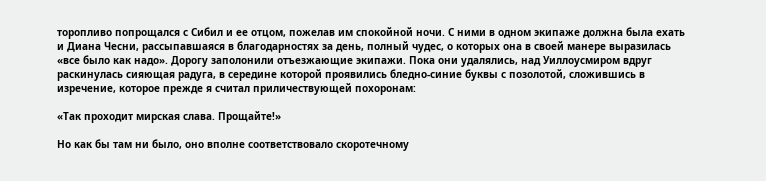торопливо попрощался с Сибил и ее отцом, пожелав им спокойной ночи. С ними в одном экипаже должна была ехать и Диана Чесни, рассыпавшаяся в благодарностях за день, полный чудес, о которых она в своей манере выразилась «все было как надо». Дорогу заполонили отъезжающие экипажи. Пока они удалялись, над Уиллоусмиром вдруг раскинулась сияющая радуга, в середине которой проявились бледно-синие буквы с позолотой, сложившись в изречение, которое прежде я считал приличествующей похоронам:

«Так проходит мирская слава. Прощайте!»

Но как бы там ни было, оно вполне соответствовало скоротечному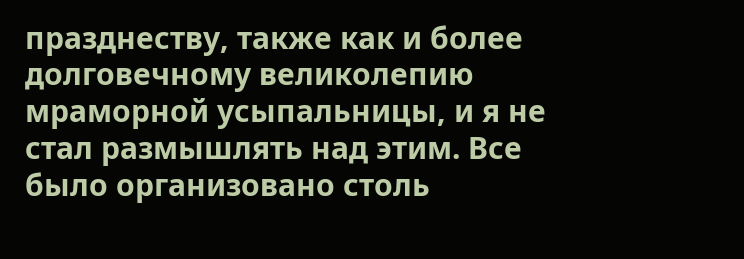празднеству, также как и более долговечному великолепию мраморной усыпальницы, и я не стал размышлять над этим. Все было организовано столь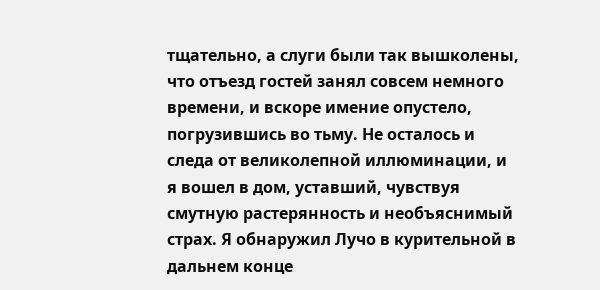тщательно, а слуги были так вышколены, что отъезд гостей занял совсем немного времени, и вскоре имение опустело, погрузившись во тьму. Не осталось и следа от великолепной иллюминации, и я вошел в дом, уставший, чувствуя смутную растерянность и необъяснимый страх. Я обнаружил Лучо в курительной в дальнем конце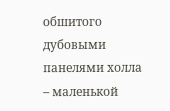обшитого дубовыми панелями холла – маленькой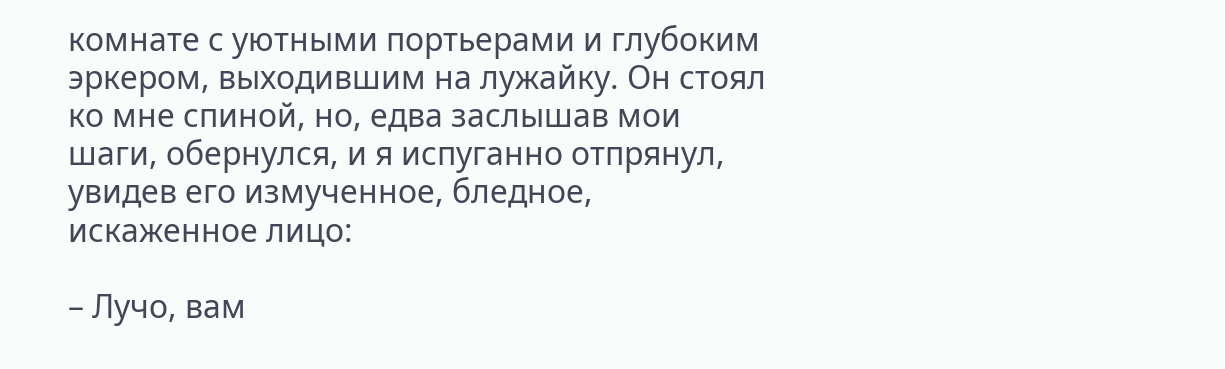комнате с уютными портьерами и глубоким эркером, выходившим на лужайку. Он стоял ко мне спиной, но, едва заслышав мои шаги, обернулся, и я испуганно отпрянул, увидев его измученное, бледное, искаженное лицо:

– Лучо, вам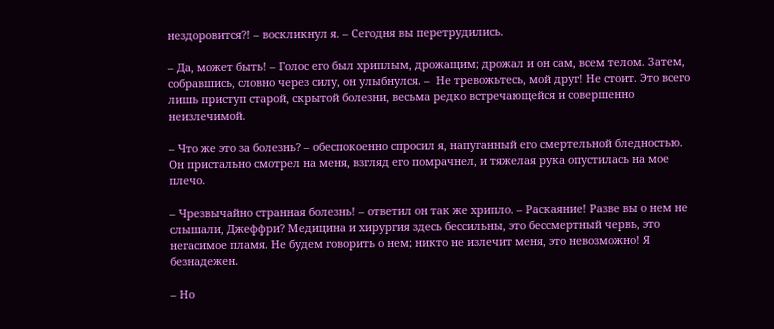нездоровится?! – воскликнул я. – Сегодня вы перетрудились.

– Да, может быть! – Голос его был хриплым, дрожащим; дрожал и он сам, всем телом. Затем, собравшись, словно через силу, он улыбнулся. –  Не тревожьтесь, мой друг! Не стоит. Это всего лишь приступ старой, скрытой болезни, весьма редко встречающейся и совершенно неизлечимой.

– Что же это за болезнь? – обеспокоенно спросил я, напуганный его смертельной бледностью. Он пристально смотрел на меня, взгляд его помрачнел, и тяжелая рука опустилась на мое плечо.

– Чрезвычайно странная болезнь! – ответил он так же хрипло. – Раскаяние! Разве вы о нем не слышали, Джеффри? Медицина и хирургия здесь бессильны, это бессмертный червь, это негасимое пламя. Не будем говорить о нем; никто не излечит меня, это невозможно! Я безнадежен.

– Но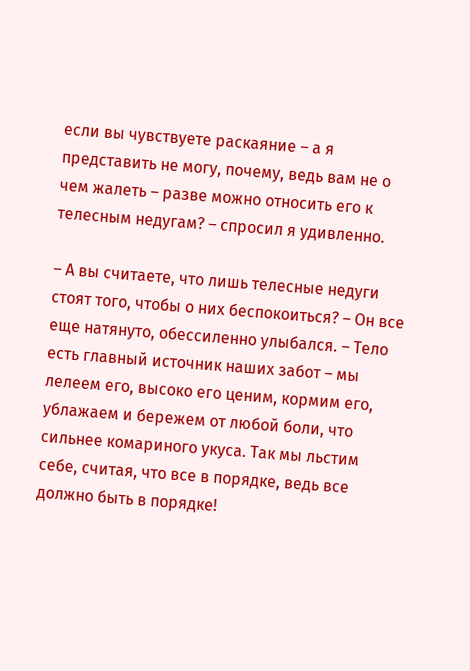если вы чувствуете раскаяние – а я представить не могу, почему, ведь вам не о чем жалеть – разве можно относить его к телесным недугам? – спросил я удивленно.

– А вы считаете, что лишь телесные недуги стоят того, чтобы о них беспокоиться? – Он все еще натянуто, обессиленно улыбался. – Тело есть главный источник наших забот – мы лелеем его, высоко его ценим, кормим его, ублажаем и бережем от любой боли, что сильнее комариного укуса. Так мы льстим себе, считая, что все в порядке, ведь все должно быть в порядке!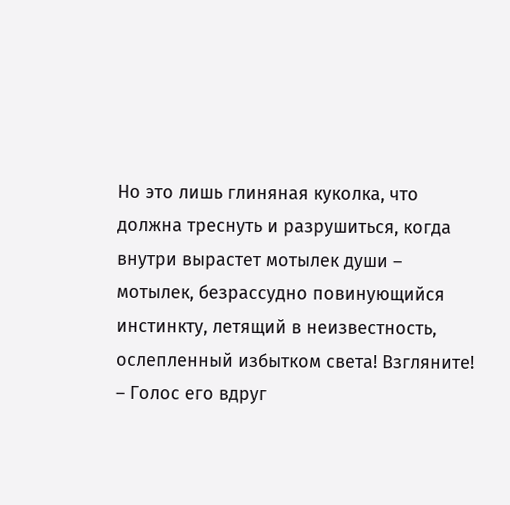Но это лишь глиняная куколка, что должна треснуть и разрушиться, когда внутри вырастет мотылек души – мотылек, безрассудно повинующийся инстинкту, летящий в неизвестность, ослепленный избытком света! Взгляните! – Голос его вдруг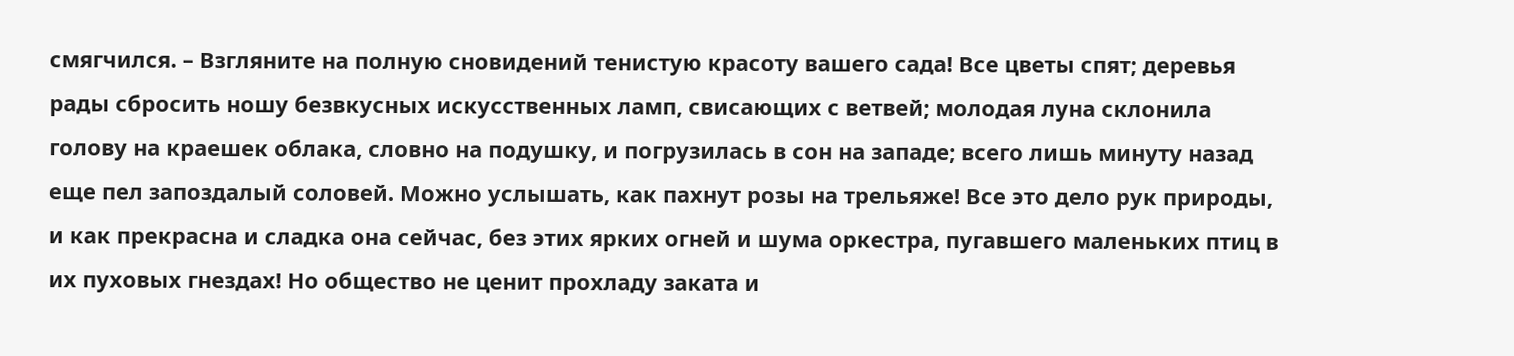смягчился. – Взгляните на полную сновидений тенистую красоту вашего сада! Все цветы спят; деревья рады сбросить ношу безвкусных искусственных ламп, свисающих с ветвей; молодая луна склонила голову на краешек облака, словно на подушку, и погрузилась в сон на западе; всего лишь минуту назад еще пел запоздалый соловей. Можно услышать, как пахнут розы на трельяже! Все это дело рук природы, и как прекрасна и сладка она сейчас, без этих ярких огней и шума оркестра, пугавшего маленьких птиц в их пуховых гнездах! Но общество не ценит прохладу заката и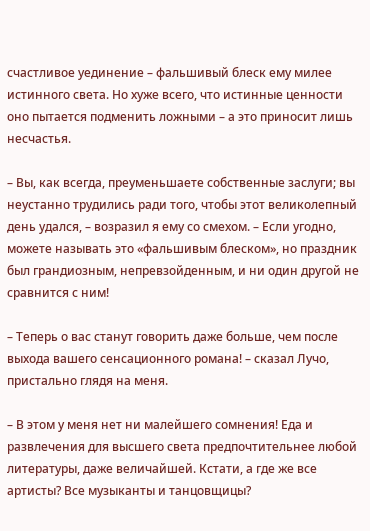счастливое уединение – фальшивый блеск ему милее истинного света. Но хуже всего, что истинные ценности оно пытается подменить ложными – а это приносит лишь несчастья.

– Вы, как всегда, преуменьшаете собственные заслуги; вы неустанно трудились ради того, чтобы этот великолепный день удался, – возразил я ему со смехом. – Если угодно, можете называть это «фальшивым блеском», но праздник был грандиозным, непревзойденным, и ни один другой не сравнится с ним!

– Теперь о вас станут говорить даже больше, чем после выхода вашего сенсационного романа! – сказал Лучо, пристально глядя на меня.

– В этом у меня нет ни малейшего сомнения! Еда и развлечения для высшего света предпочтительнее любой литературы, даже величайшей. Кстати, а где же все артисты? Все музыканты и танцовщицы?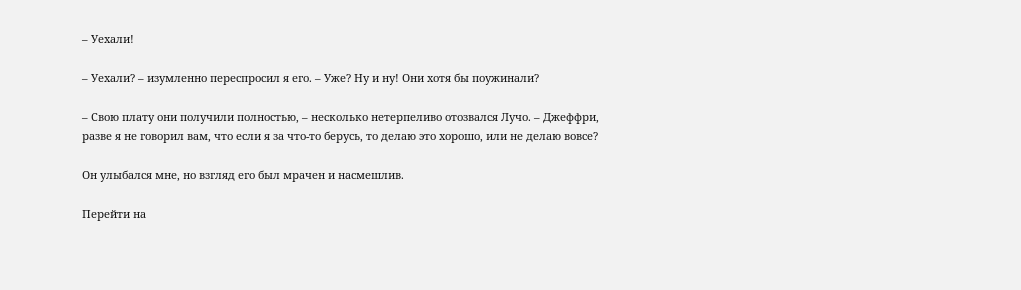– Уехали!

– Уехали? – изумленно переспросил я его. – Уже? Ну и ну! Они хотя бы поужинали?

– Свою плату они получили полностью, – несколько нетерпеливо отозвался Лучо. – Джеффри, разве я не говорил вам, что если я за что-то берусь, то делаю это хорошо, или не делаю вовсе?

Он улыбался мне, но взгляд его был мрачен и насмешлив.

Перейти на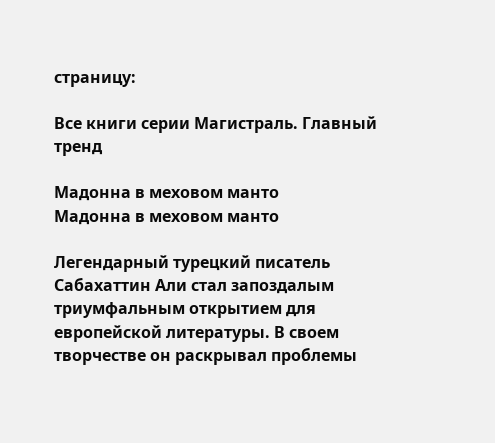страницу:

Все книги серии Магистраль. Главный тренд

Мадонна в меховом манто
Мадонна в меховом манто

Легендарный турецкий писатель Сабахаттин Али стал запоздалым триумфальным открытием для европейской литературы. В своем творчестве он раскрывал проблемы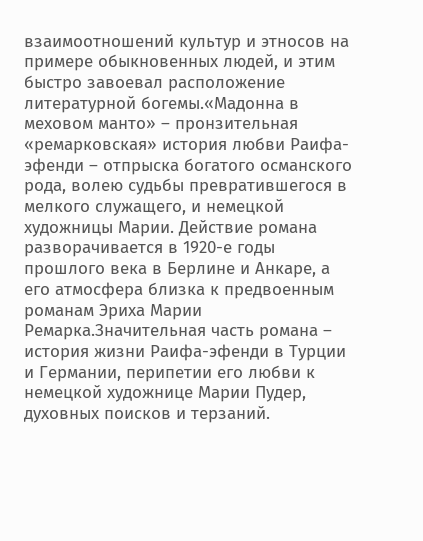взаимоотношений культур и этносов на примере обыкновенных людей, и этим быстро завоевал расположение литературной богемы.«Мадонна в меховом манто» – пронзительная «ремарковская» история любви Раифа-эфенди – отпрыска богатого османского рода, волею судьбы превратившегося в мелкого служащего, и немецкой художницы Марии. Действие романа разворачивается в 1920-е годы прошлого века в Берлине и Анкаре, а его атмосфера близка к предвоенным романам Эриха Марии Ремарка.Значительная часть романа – история жизни Раифа-эфенди в Турции и Германии, перипетии его любви к немецкой художнице Марии Пудер, духовных поисков и терзаний.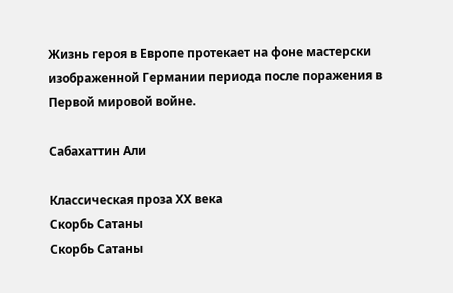Жизнь героя в Европе протекает на фоне мастерски изображенной Германии периода после поражения в Первой мировой войне.

Сабахаттин Али

Классическая проза ХX века
Скорбь Сатаны
Скорбь Сатаны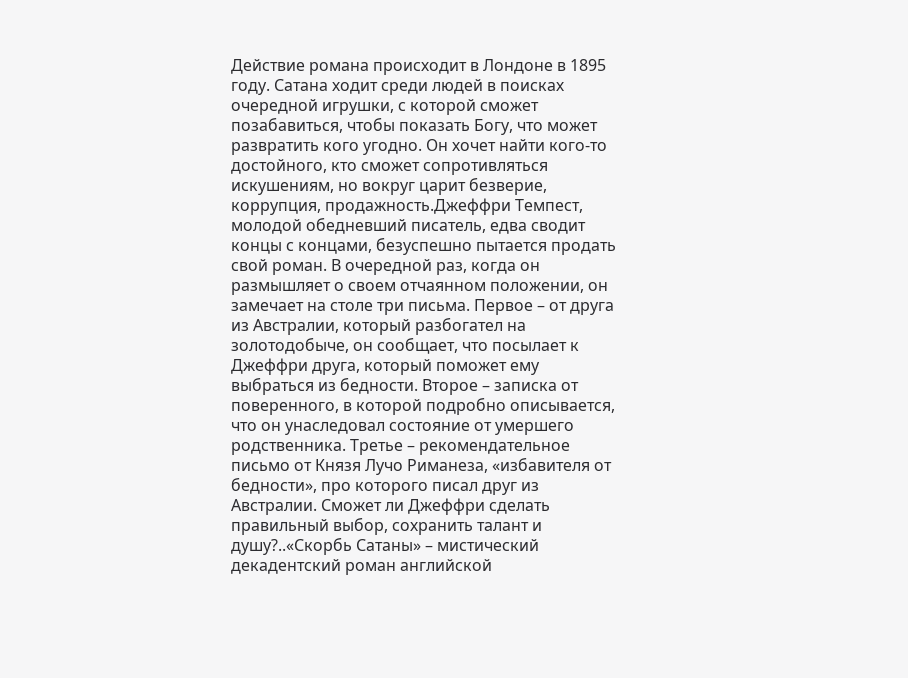Действие романа происходит в Лондоне в 1895 году. Сатана ходит среди людей в поисках очередной игрушки, с которой сможет позабавиться, чтобы показать Богу, что может развратить кого угодно. Он хочет найти кого-то достойного, кто сможет сопротивляться искушениям, но вокруг царит безверие, коррупция, продажность.Джеффри Темпест, молодой обедневший писатель, едва сводит концы с концами, безуспешно пытается продать свой роман. В очередной раз, когда он размышляет о своем отчаянном положении, он замечает на столе три письма. Первое – от друга из Австралии, который разбогател на золотодобыче, он сообщает, что посылает к Джеффри друга, который поможет ему выбраться из бедности. Второе – записка от поверенного, в которой подробно описывается, что он унаследовал состояние от умершего родственника. Третье – рекомендательное письмо от Князя Лучо Риманеза, «избавителя от бедности», про которого писал друг из Австралии. Сможет ли Джеффри сделать правильный выбор, сохранить талант и душу?..«Скорбь Сатаны» – мистический декадентский роман английской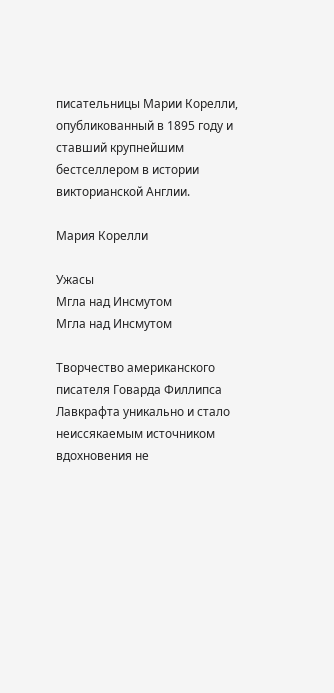писательницы Марии Корелли, опубликованный в 1895 году и ставший крупнейшим бестселлером в истории викторианской Англии.

Мария Корелли

Ужасы
Мгла над Инсмутом
Мгла над Инсмутом

Творчество американского писателя Говарда Филлипса Лавкрафта уникально и стало неиссякаемым источником вдохновения не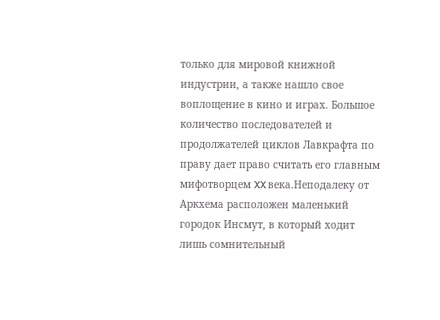только для мировой книжной индустрии, а также нашло свое воплощение в кино и играх. Большое количество последователей и продолжателей циклов Лавкрафта по праву дает право считать его главным мифотворцем XX века.Неподалеку от Аркхема расположен маленький городок Инсмут, в который ходит лишь сомнительный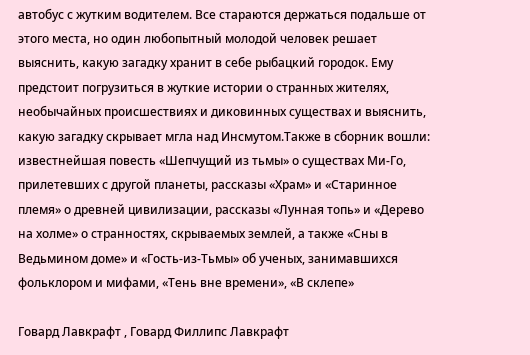автобус с жутким водителем. Все стараются держаться подальше от этого места, но один любопытный молодой человек решает выяснить, какую загадку хранит в себе рыбацкий городок. Ему предстоит погрузиться в жуткие истории о странных жителях, необычайных происшествиях и диковинных существах и выяснить, какую загадку скрывает мгла над Инсмутом.Также в сборник вошли: известнейшая повесть «Шепчущий из тьмы» о существах Ми-Го, прилетевших с другой планеты, рассказы «Храм» и «Старинное племя» о древней цивилизации, рассказы «Лунная топь» и «Дерево на холме» о странностях, скрываемых землей, а также «Сны в Ведьмином доме» и «Гость-из-Тьмы» об ученых, занимавшихся фольклором и мифами, «Тень вне времени», «В склепе»

Говард Лавкрафт , Говард Филлипс Лавкрафт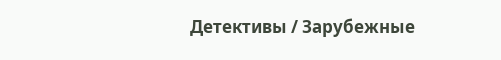Детективы / Зарубежные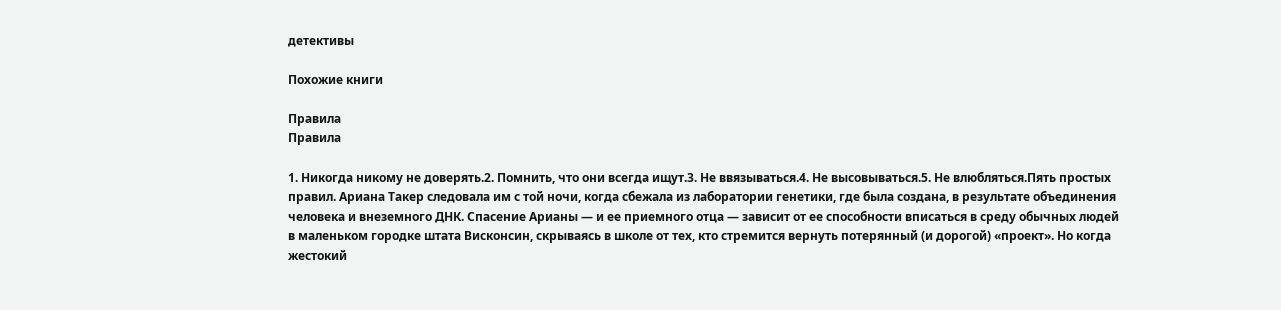детективы

Похожие книги

Правила
Правила

1. Никогда никому не доверять.2. Помнить, что они всегда ищут.3. Не ввязываться.4. Не высовываться.5. Не влюбляться.Пять простых правил. Ариана Такер следовала им с той ночи, когда сбежала из лаборатории генетики, где была создана, в результате объединения человека и внеземного ДНК. Спасение Арианы — и ее приемного отца — зависит от ее способности вписаться в среду обычных людей в маленьком городке штата Висконсин, скрываясь в школе от тех, кто стремится вернуть потерянный (и дорогой) «проект». Но когда жестокий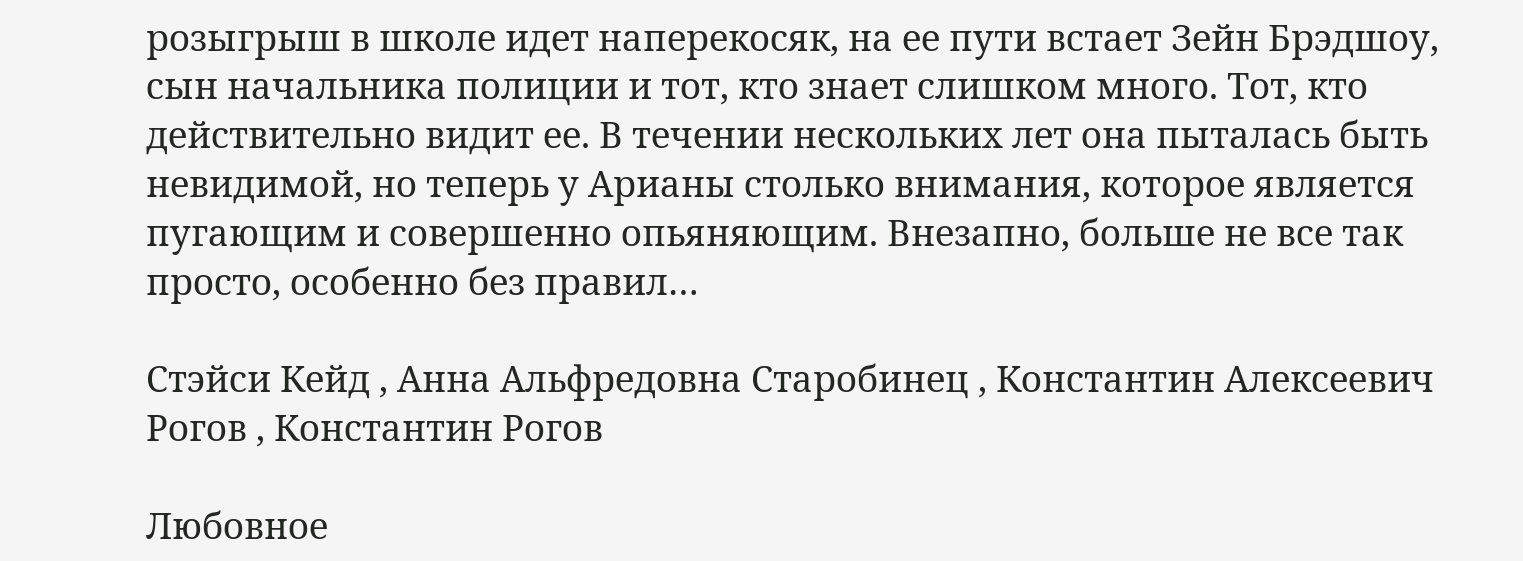розыгрыш в школе идет наперекосяк, на ее пути встает Зейн Брэдшоу, сын начальника полиции и тот, кто знает слишком много. Тот, кто действительно видит ее. В течении нескольких лет она пыталась быть невидимой, но теперь у Арианы столько внимания, которое является пугающим и совершенно опьяняющим. Внезапно, больше не все так просто, особенно без правил…

Стэйси Кейд , Анна Альфредовна Старобинец , Константин Алексеевич Рогов , Константин Рогов

Любовное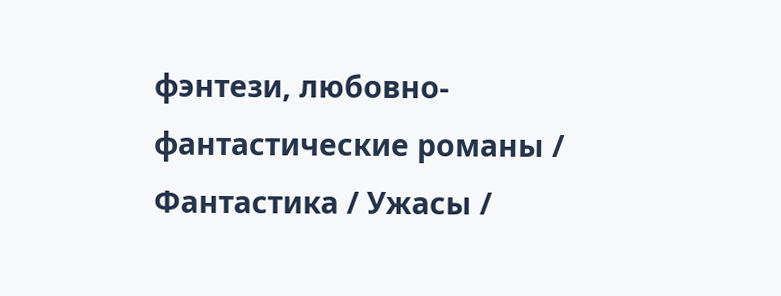фэнтези, любовно-фантастические романы / Фантастика / Ужасы /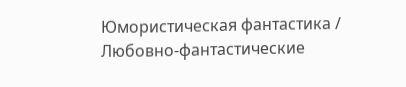Юмористическая фантастика / Любовно-фантастические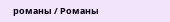романы / Романы